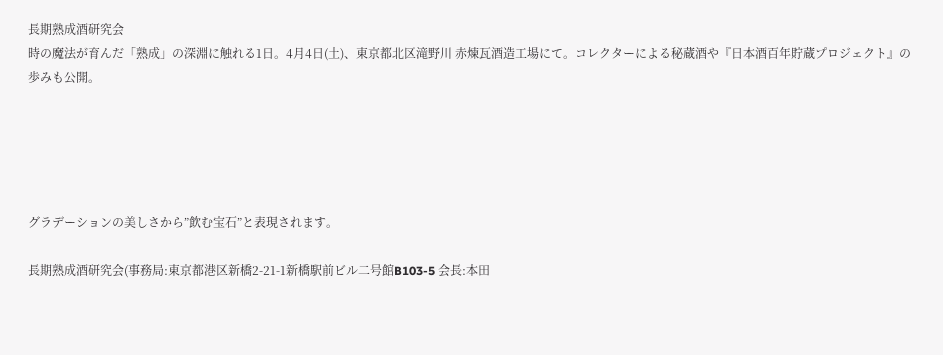長期熟成酒研究会
時の魔法が育んだ「熟成」の深淵に触れる1日。4月4日(土)、東京都北区滝野川 赤煉瓦酒造工場にて。コレクターによる秘蔵酒や『日本酒百年貯蔵プロジェクト』の歩みも公開。





グラデーションの美しさから”飲む宝石”と表現されます。

長期熟成酒研究会(事務局:東京都港区新橋2-21-1新橋駅前ビル二号館B103-5 会長:本田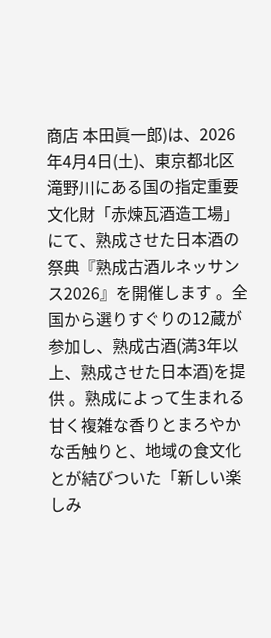商店 本田眞一郎)は、2026年4月4日(土)、東京都北区滝野川にある国の指定重要文化財「赤煉瓦酒造工場」にて、熟成させた日本酒の祭典『熟成古酒ルネッサンス2026』を開催します 。全国から選りすぐりの12蔵が参加し、熟成古酒(満3年以上、熟成させた日本酒)を提供 。熟成によって生まれる甘く複雑な香りとまろやかな舌触りと、地域の食文化とが結びついた「新しい楽しみ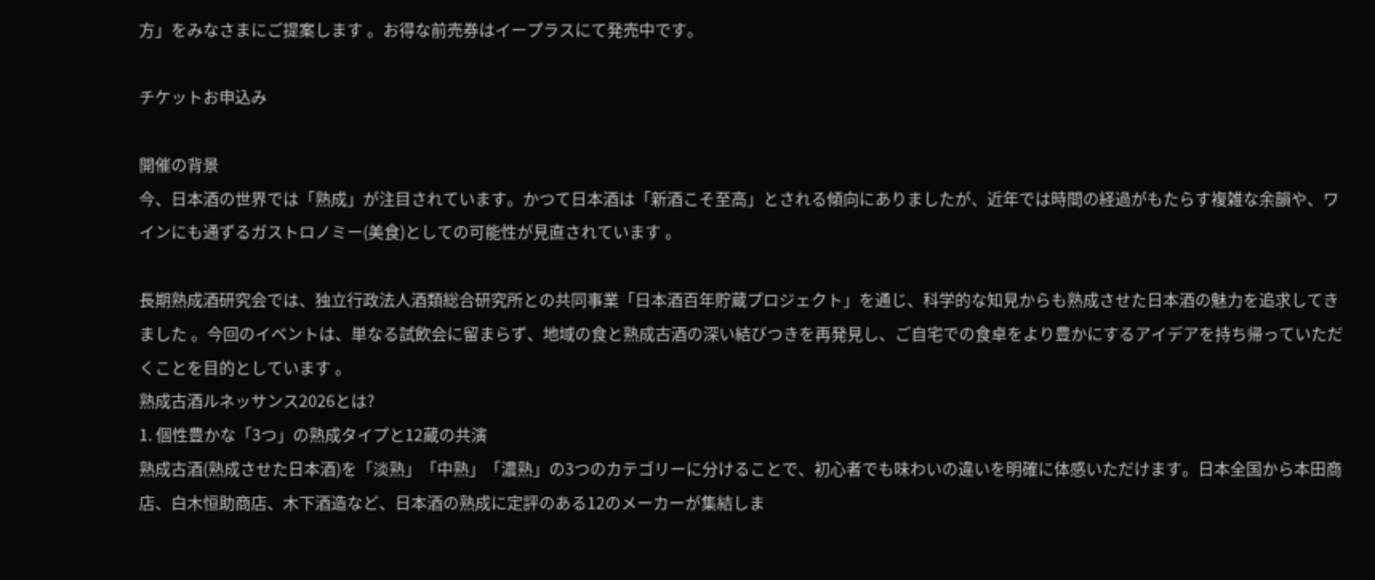方」をみなさまにご提案します 。お得な前売券はイープラスにて発売中です。

チケットお申込み

開催の背景
今、日本酒の世界では「熟成」が注目されています。かつて日本酒は「新酒こそ至高」とされる傾向にありましたが、近年では時間の経過がもたらす複雑な余韻や、ワインにも通ずるガストロノミー(美食)としての可能性が見直されています 。

長期熟成酒研究会では、独立行政法人酒類総合研究所との共同事業「日本酒百年貯蔵プロジェクト」を通じ、科学的な知見からも熟成させた日本酒の魅力を追求してきました 。今回のイベントは、単なる試飲会に留まらず、地域の食と熟成古酒の深い結びつきを再発見し、ご自宅での食卓をより豊かにするアイデアを持ち帰っていただくことを目的としています 。
熟成古酒ルネッサンス2026とは?
1. 個性豊かな「3つ」の熟成タイプと12蔵の共演
熟成古酒(熟成させた日本酒)を「淡熟」「中熟」「濃熟」の3つのカテゴリーに分けることで、初心者でも味わいの違いを明確に体感いただけます。日本全国から本田商店、白木恒助商店、木下酒造など、日本酒の熟成に定評のある12のメーカーが集結しま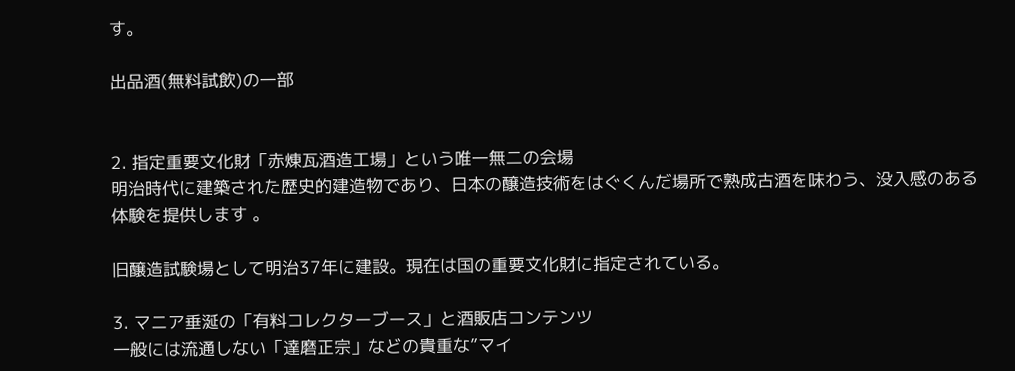す。

出品酒(無料試飲)の一部


2. 指定重要文化財「赤煉瓦酒造工場」という唯一無二の会場
明治時代に建築された歴史的建造物であり、日本の醸造技術をはぐくんだ場所で熟成古酒を味わう、没入感のある体験を提供します 。

旧醸造試験場として明治37年に建設。現在は国の重要文化財に指定されている。

3. マニア垂涎の「有料コレクターブース」と酒販店コンテンツ
一般には流通しない「達磨正宗」などの貴重な”マイ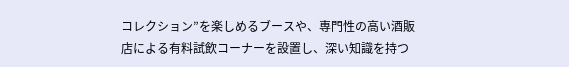コレクション”を楽しめるブースや、専門性の高い酒販店による有料試飲コーナーを設置し、深い知識を持つ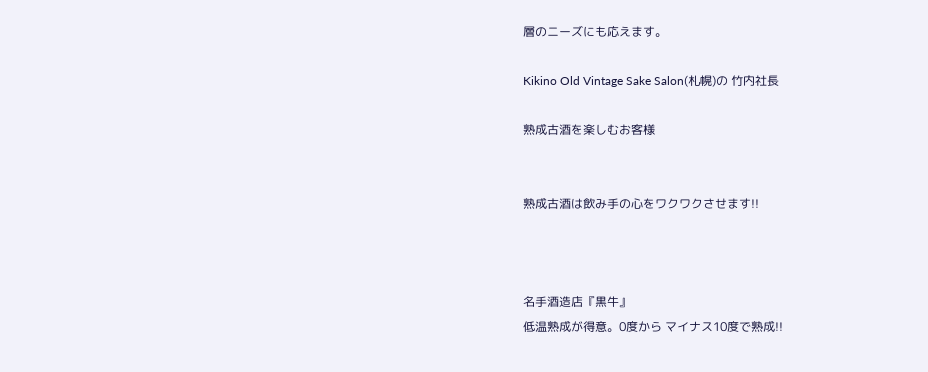層のニーズにも応えます。

Kikino Old Vintage Sake Salon(札幌)の 竹内社長

熟成古酒を楽しむお客様


熟成古酒は飲み手の心をワクワクさせます!!



名手酒造店『黒牛』
低温熟成が得意。0度から マイナス10度で熟成!!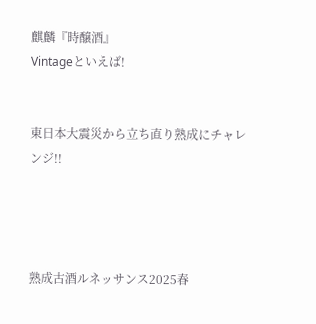麒麟『時醸酒』
Vintageといえば!


東日本大震災から立ち直り熟成にチャレンジ!!




熟成古酒ルネッサンス2025春